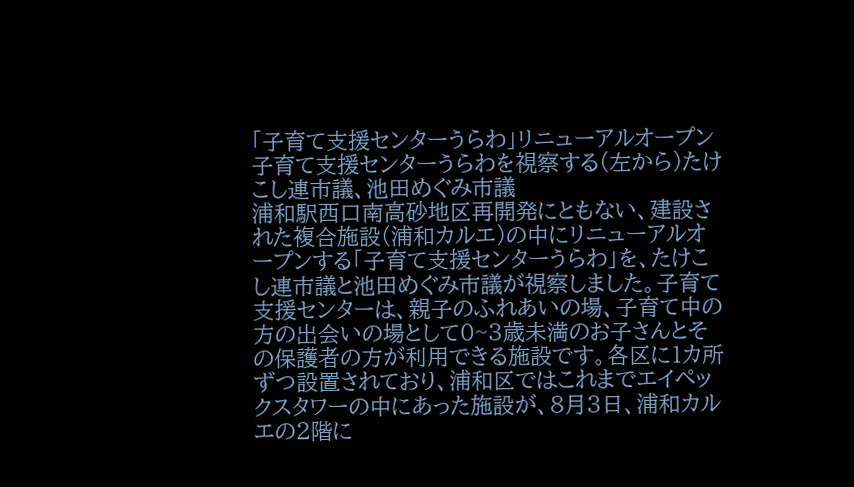「子育て支援センターうらわ」リニューアルオープン
子育て支援センターうらわを視察する(左から)たけこし連市議、池田めぐみ市議
浦和駅西口南高砂地区再開発にともない、建設された複合施設(浦和カルエ)の中にリニューアルオープンする「子育て支援センターうらわ」を、たけこし連市議と池田めぐみ市議が視察しました。子育て支援センターは、親子のふれあいの場、子育て中の方の出会いの場として0~3歳未満のお子さんとその保護者の方が利用できる施設です。各区に1カ所ずつ設置されており、浦和区ではこれまでエイペックスタワーの中にあった施設が、8月3日、浦和カルエの2階に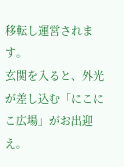移転し運営されます。
玄関を入ると、外光が差し込む「にこにこ広場」がお出迎え。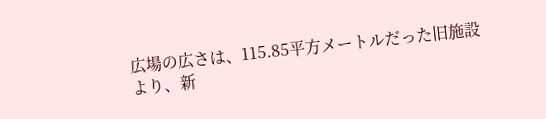広場の広さは、115.85平方メートルだった旧施設より、新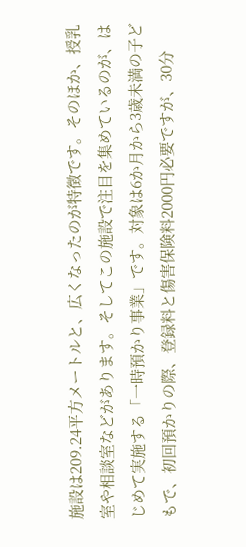施設は209.24平方メートルと、広くなったのが特徴です。そのほか、授乳室や相談室などがあります。そしてこの施設で注目を集めているのが、はじめて実施する「一時預かり事業」です。対象は6か月から3歳未満の子どもで、初回預かりの際、登録料と傷害保険料2000円必要ですが、30分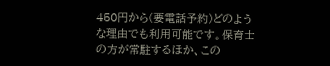450円から(要電話予約)どのような理由でも利用可能です。保育士の方が常駐するほか、この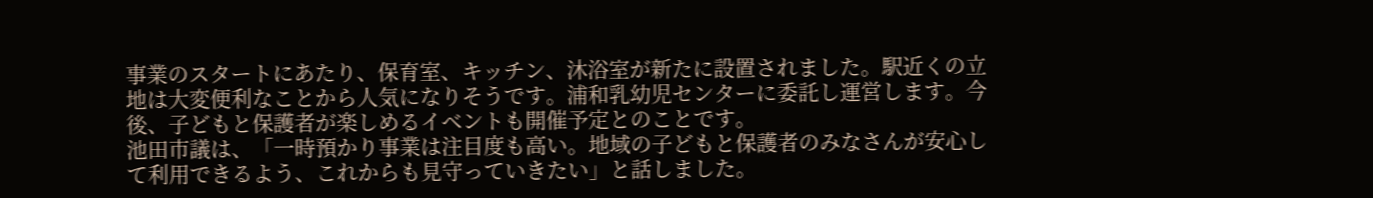事業のスタートにあたり、保育室、キッチン、沐浴室が新たに設置されました。駅近くの立地は大変便利なことから人気になりそうです。浦和乳幼児センターに委託し運営します。今後、子どもと保護者が楽しめるイベントも開催予定とのことです。
池田市議は、「一時預かり事業は注目度も高い。地域の子どもと保護者のみなさんが安心して利用できるよう、これからも見守っていきたい」と話しました。